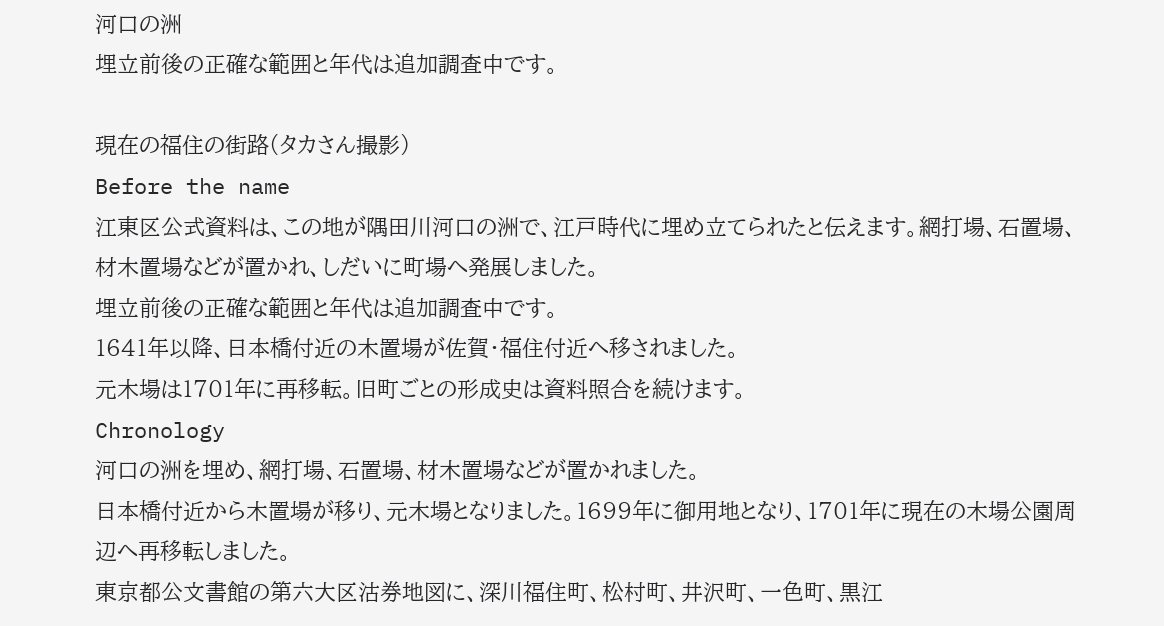河口の洲
埋立前後の正確な範囲と年代は追加調査中です。

現在の福住の街路(タカさん撮影)
Before the name
江東区公式資料は、この地が隅田川河口の洲で、江戸時代に埋め立てられたと伝えます。網打場、石置場、材木置場などが置かれ、しだいに町場へ発展しました。
埋立前後の正確な範囲と年代は追加調査中です。
1641年以降、日本橋付近の木置場が佐賀・福住付近へ移されました。
元木場は1701年に再移転。旧町ごとの形成史は資料照合を続けます。
Chronology
河口の洲を埋め、網打場、石置場、材木置場などが置かれました。
日本橋付近から木置場が移り、元木場となりました。1699年に御用地となり、1701年に現在の木場公園周辺へ再移転しました。
東京都公文書館の第六大区沽券地図に、深川福住町、松村町、井沢町、一色町、黒江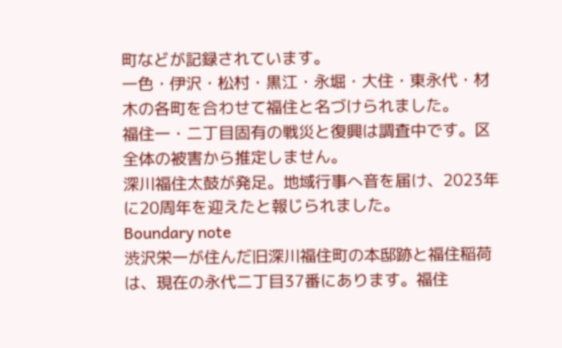町などが記録されています。
一色・伊沢・松村・黒江・永堀・大住・東永代・材木の各町を合わせて福住と名づけられました。
福住一・二丁目固有の戦災と復興は調査中です。区全体の被害から推定しません。
深川福住太鼓が発足。地域行事へ音を届け、2023年に20周年を迎えたと報じられました。
Boundary note
渋沢栄一が住んだ旧深川福住町の本邸跡と福住稲荷は、現在の永代二丁目37番にあります。福住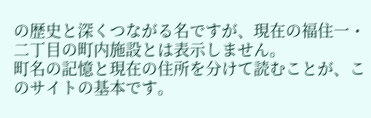の歴史と深くつながる名ですが、現在の福住一・二丁目の町内施設とは表示しません。
町名の記憶と現在の住所を分けて読むことが、このサイトの基本です。